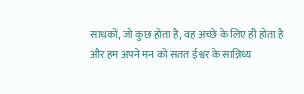साधकों, जो कुछ होता है, वह अच्छे के लिए ही होता है और हम अपने मन को सतत ईश्वर के सान्निध्य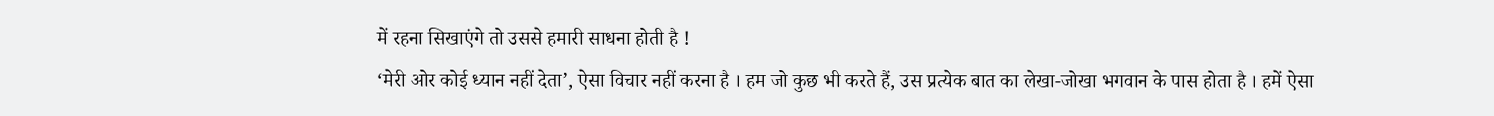में रहना सिखाएंगे तो उससे हमारी साधना होती है !
‘मेरी ओर कोई ध्यान नहीं देता’, ऐसा विचार नहीं करना है । हम जो कुछ भी करते हैं, उस प्रत्येक बात का लेखा-जोखा भगवान के पास होता है । हमें ऐसा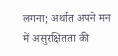लगना; अर्थात अपने मन में असुरक्षितता की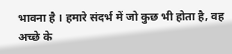भावना है । हमारे संदर्भ में जो कुछ भी होता है, वह अच्छे के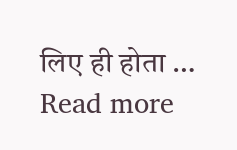लिए ही होता … Read more